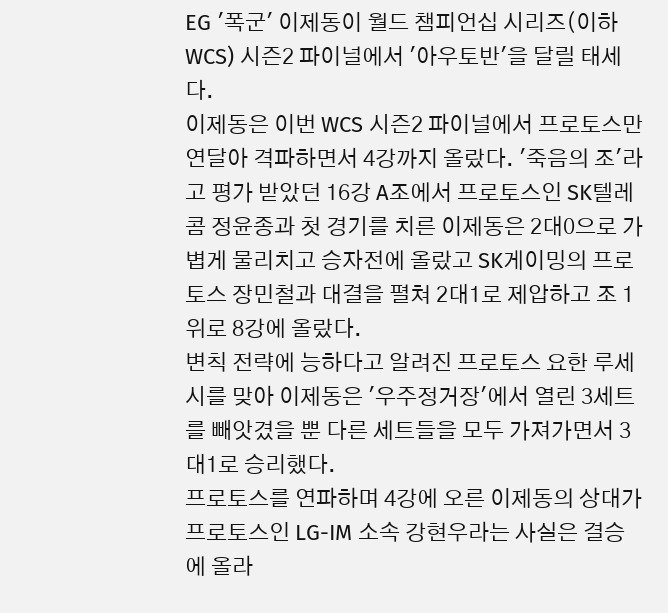EG '폭군' 이제동이 월드 챔피언십 시리즈(이하 WCS) 시즌2 파이널에서 '아우토반'을 달릴 태세다.
이제동은 이번 WCS 시즌2 파이널에서 프로토스만 연달아 격파하면서 4강까지 올랐다. '죽음의 조'라고 평가 받았던 16강 A조에서 프로토스인 SK텔레콤 정윤종과 첫 경기를 치른 이제동은 2대0으로 가볍게 물리치고 승자전에 올랐고 SK게이밍의 프로토스 장민철과 대결을 펼쳐 2대1로 제압하고 조 1위로 8강에 올랐다.
변칙 전략에 능하다고 알려진 프로토스 요한 루세시를 맞아 이제동은 '우주정거장'에서 열린 3세트를 빼앗겼을 뿐 다른 세트들을 모두 가져가면서 3대1로 승리했다.
프로토스를 연파하며 4강에 오른 이제동의 상대가 프로토스인 LG-IM 소속 강현우라는 사실은 결승에 올라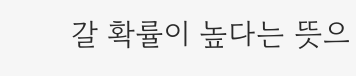갈 확률이 높다는 뜻으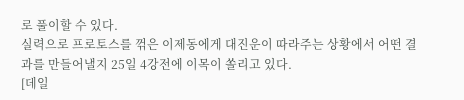로 풀이할 수 있다.
실력으로 프로토스를 꺾은 이제동에게 대진운이 따라주는 상황에서 어떤 결과를 만들어낼지 25일 4강전에 이목이 쏠리고 있다.
[데일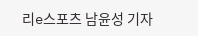리e스포츠 남윤성 기자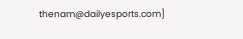thenam@dailyesports.com]